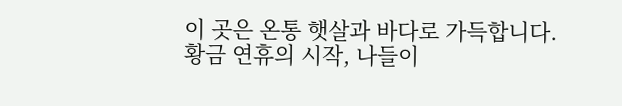이 곳은 온통 햇살과 바다로 가득합니다.
황금 연휴의 시작, 나들이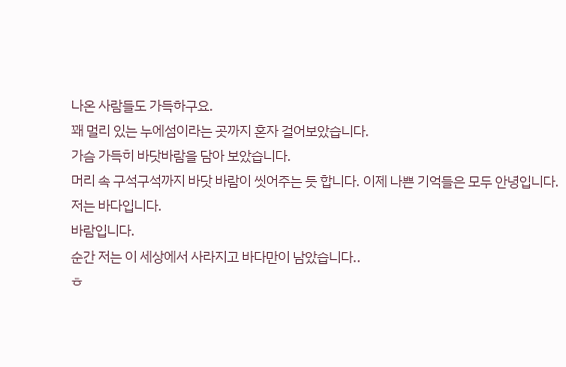나온 사람들도 가득하구요.
꽤 멀리 있는 누에섬이라는 곳까지 혼자 걸어보았습니다.
가슴 가득히 바닷바람을 담아 보았습니다.
머리 속 구석구석까지 바닷 바람이 씻어주는 듯 합니다. 이제 나쁜 기억들은 모두 안녕입니다.
저는 바다입니다.
바람입니다.
순간 저는 이 세상에서 사라지고 바다만이 남았습니다..
ㅎ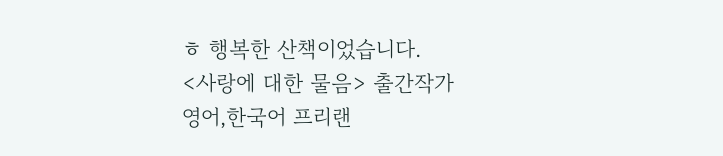ㅎ 행복한 산책이었습니다.
<사랑에 대한 물음> 출간작가
영어,한국어 프리랜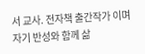서 교사. 전자책 출간작가 이며 자기 반성와 함께 삶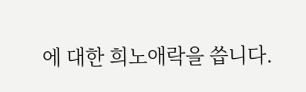에 대한 희노애락을 씁니다.